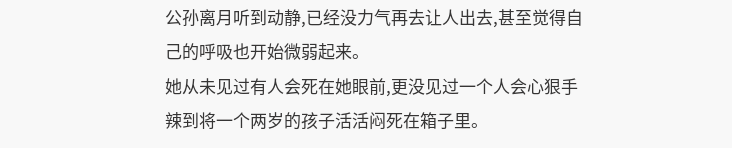公孙离月听到动静,已经没力气再去让人出去,甚至觉得自己的呼吸也开始微弱起来。
她从未见过有人会死在她眼前,更没见过一个人会心狠手辣到将一个两岁的孩子活活闷死在箱子里。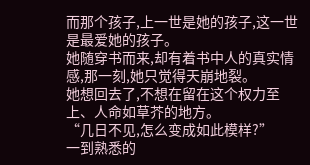而那个孩子,上一世是她的孩子,这一世是最爱她的孩子。
她随穿书而来,却有着书中人的真实情感,那一刻,她只觉得天崩地裂。
她想回去了,不想在留在这个权力至上、人命如草芥的地方。
“几日不见,怎么变成如此模样?”
一到熟悉的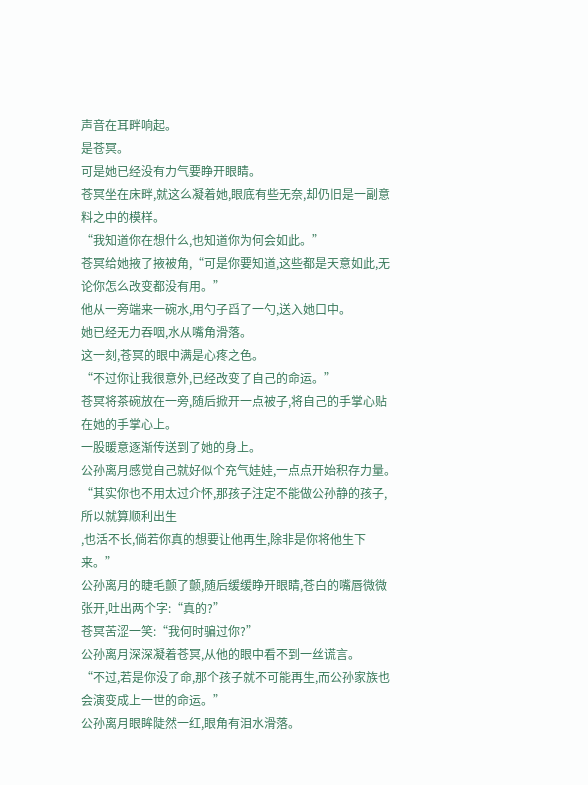声音在耳畔响起。
是苍冥。
可是她已经没有力气要睁开眼睛。
苍冥坐在床畔,就这么凝着她,眼底有些无奈,却仍旧是一副意料之中的模样。
“我知道你在想什么,也知道你为何会如此。”
苍冥给她掖了掖被角,“可是你要知道,这些都是天意如此,无论你怎么改变都没有用。”
他从一旁端来一碗水,用勺子舀了一勺,送入她口中。
她已经无力吞咽,水从嘴角滑落。
这一刻,苍冥的眼中满是心疼之色。
“不过你让我很意外,已经改变了自己的命运。”
苍冥将茶碗放在一旁,随后掀开一点被子,将自己的手掌心贴在她的手掌心上。
一股暖意逐渐传送到了她的身上。
公孙离月感觉自己就好似个充气娃娃,一点点开始积存力量。
“其实你也不用太过介怀,那孩子注定不能做公孙静的孩子,所以就算顺利出生
,也活不长,倘若你真的想要让他再生,除非是你将他生下来。”
公孙离月的睫毛颤了颤,随后缓缓睁开眼睛,苍白的嘴唇微微张开,吐出两个字:“真的?”
苍冥苦涩一笑:“我何时骗过你?”
公孙离月深深凝着苍冥,从他的眼中看不到一丝谎言。
“不过,若是你没了命,那个孩子就不可能再生,而公孙家族也会演变成上一世的命运。”
公孙离月眼眸陡然一红,眼角有泪水滑落。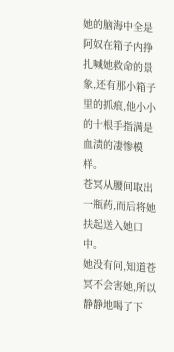她的脑海中全是阿奴在箱子内挣扎喊她救命的景象,还有那小箱子里的抓痕,他小小的十根手指满是血渍的凄惨模样。
苍冥从腰间取出一瓶药,而后将她扶起送入她口中。
她没有问,知道苍冥不会害她,所以静静地喝了下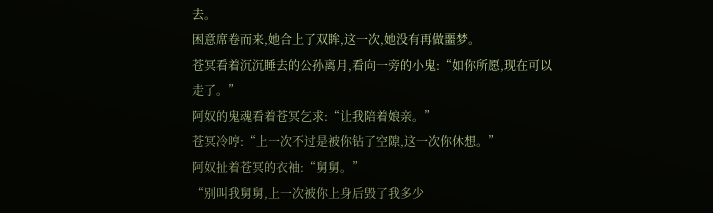去。
困意席卷而来,她合上了双眸,这一次,她没有再做噩梦。
苍冥看着沉沉睡去的公孙离月,看向一旁的小鬼:“如你所愿,现在可以走了。”
阿奴的鬼魂看着苍冥乞求:“让我陪着娘亲。”
苍冥冷哼:“上一次不过是被你钻了空隙,这一次你休想。”
阿奴扯着苍冥的衣袖:“舅舅。”
“别叫我舅舅,上一次被你上身后毁了我多少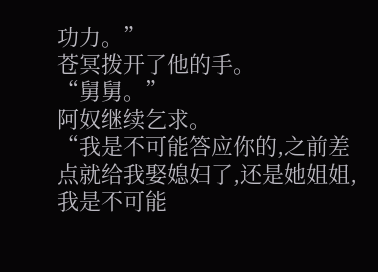功力。”
苍冥拨开了他的手。
“舅舅。”
阿奴继续乞求。
“我是不可能答应你的,之前差点就给我娶媳妇了,还是她姐姐,我是不可能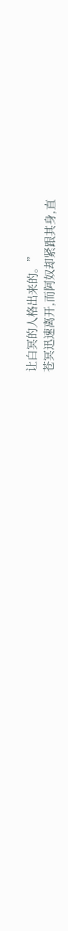让白冥的人格出来的。”
苍冥迅速离开,而阿奴却紧跟其身,直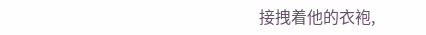接拽着他的衣袍,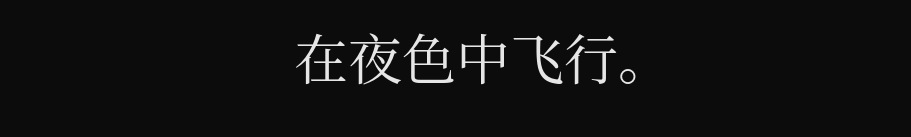在夜色中飞行。